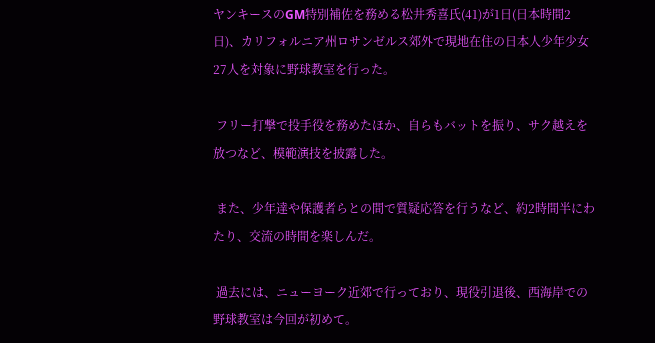ヤンキースのGM特別補佐を務める松井秀喜氏(41)が1日(日本時間2日)、カリフォルニア州ロサンゼルス郊外で現地在住の日本人少年少女27人を対象に野球教室を行った。

 フリー打撃で投手役を務めたほか、自らもバットを振り、サク越えを放つなど、模範演技を披露した。

 また、少年達や保護者らとの間で質疑応答を行うなど、約2時間半にわたり、交流の時間を楽しんだ。

 過去には、ニューヨーク近郊で行っており、現役引退後、西海岸での野球教室は今回が初めて。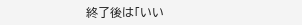終了後は「いい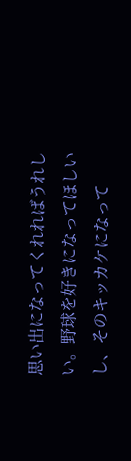思い出になってくれればうれしい。野球を好きになってほしいし、そのキッカケになって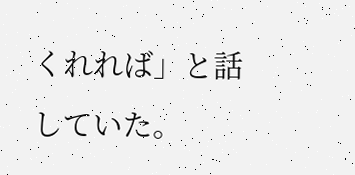くれれば」と話していた。